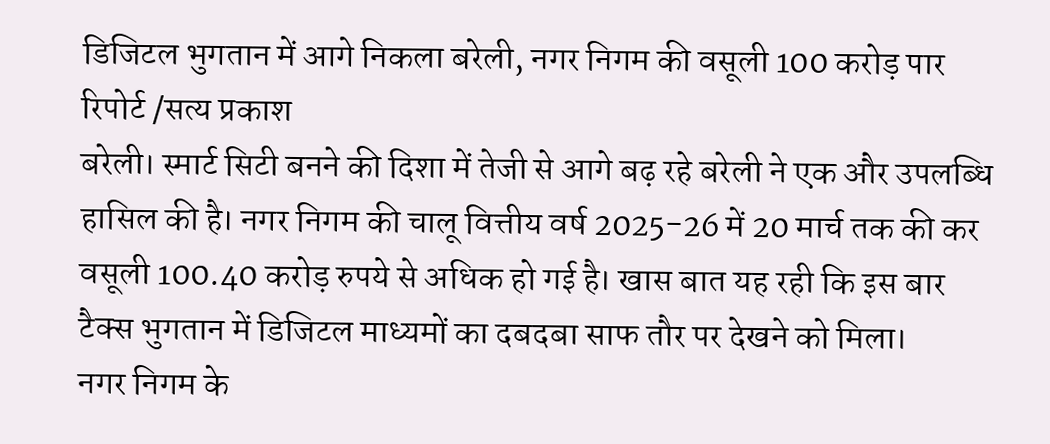डिजिटल भुगतान में आगे निकला बरेली, नगर निगम की वसूली 100 करोड़ पार
रिपोर्ट /सत्य प्रकाश
बरेली। स्मार्ट सिटी बनने की दिशा में तेजी से आगे बढ़ रहे बरेली ने एक और उपलब्धि हासिल की है। नगर निगम की चालू वित्तीय वर्ष 2025-26 में 20 मार्च तक की कर वसूली 100.40 करोड़ रुपये से अधिक हो गई है। खास बात यह रही कि इस बार टैक्स भुगतान में डिजिटल माध्यमों का दबदबा साफ तौर पर देखने को मिला।
नगर निगम के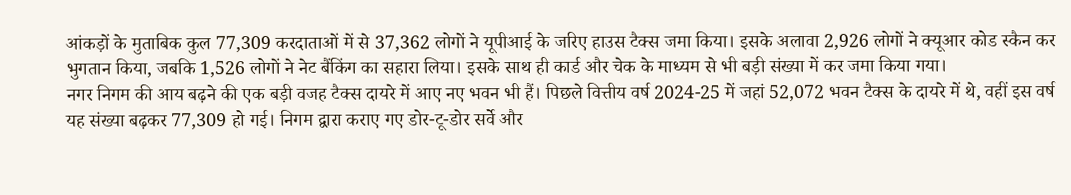आंकड़ों के मुताबिक कुल 77,309 करदाताओं में से 37,362 लोगों ने यूपीआई के जरिए हाउस टैक्स जमा किया। इसके अलावा 2,926 लोगों ने क्यूआर कोड स्कैन कर भुगतान किया, जबकि 1,526 लोगों ने नेट बैंकिंग का सहारा लिया। इसके साथ ही कार्ड और चेक के माध्यम से भी बड़ी संख्या में कर जमा किया गया।
नगर निगम की आय बढ़ने की एक बड़ी वजह टैक्स दायरे में आए नए भवन भी हैं। पिछले वित्तीय वर्ष 2024-25 में जहां 52,072 भवन टैक्स के दायरे में थे, वहीं इस वर्ष यह संख्या बढ़कर 77,309 हो गई। निगम द्वारा कराए गए डोर-टू-डोर सर्वे और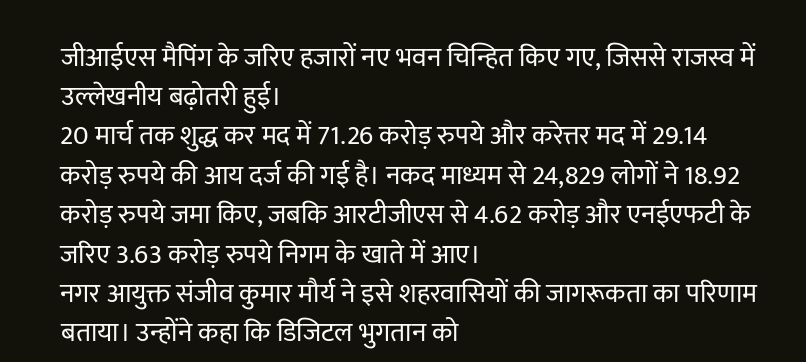जीआईएस मैपिंग के जरिए हजारों नए भवन चिन्हित किए गए, जिससे राजस्व में उल्लेखनीय बढ़ोतरी हुई।
20 मार्च तक शुद्ध कर मद में 71.26 करोड़ रुपये और करेत्तर मद में 29.14 करोड़ रुपये की आय दर्ज की गई है। नकद माध्यम से 24,829 लोगों ने 18.92 करोड़ रुपये जमा किए, जबकि आरटीजीएस से 4.62 करोड़ और एनईएफटी के जरिए 3.63 करोड़ रुपये निगम के खाते में आए।
नगर आयुक्त संजीव कुमार मौर्य ने इसे शहरवासियों की जागरूकता का परिणाम बताया। उन्होंने कहा कि डिजिटल भुगतान को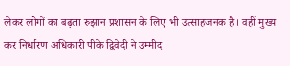लेकर लोगों का बढ़ता रुझान प्रशासन के लिए भी उत्साहजनक है। वहीं मुख्य कर निर्धारण अधिकारी पीके द्विवेदी ने उम्मीद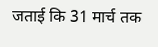जताई कि 31 मार्च तक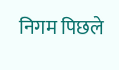निगम पिछले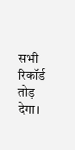सभी रिकॉर्ड तोड़ देगा।